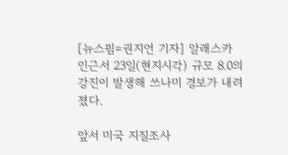[뉴스핌=권지언 기자] 알래스카 인근서 23일(현지시각) 규모 8.0의 강진이 발생해 쓰나미 경보가 내려졌다.

앞서 미국 지질조사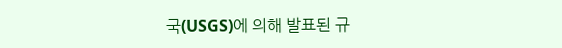국(USGS)에 의해 발표된 규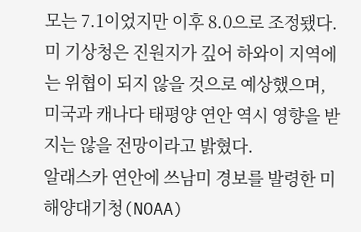모는 7.1이었지만 이후 8.0으로 조정됐다.
미 기상청은 진원지가 깊어 하와이 지역에는 위협이 되지 않을 것으로 예상했으며, 미국과 캐나다 태평양 연안 역시 영향을 받지는 않을 전망이라고 밝혔다.
알래스카 연안에 쓰남미 경보를 발령한 미 해양대기청(NOAA)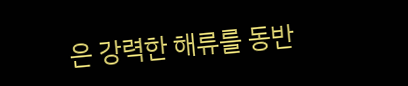은 강력한 해류를 동반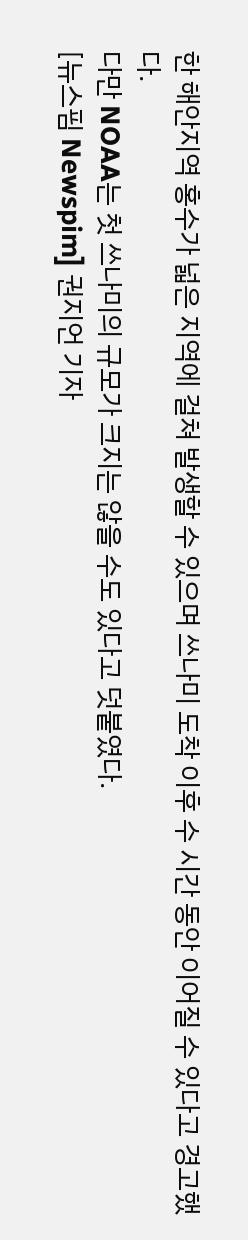한 해안지역 홍수가 넓은 지역에 걸쳐 발생할 수 있으며 쓰나미 도착 이후 수 시간 동안 이어질 수 있다고 경고했다.
다만 NOAA는 첫 쓰나미의 규모가 크지는 않을 수도 있다고 덧붙였다.
[뉴스핌 Newspim] 권지언 기자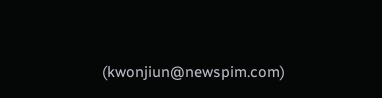(kwonjiun@newspim.com)